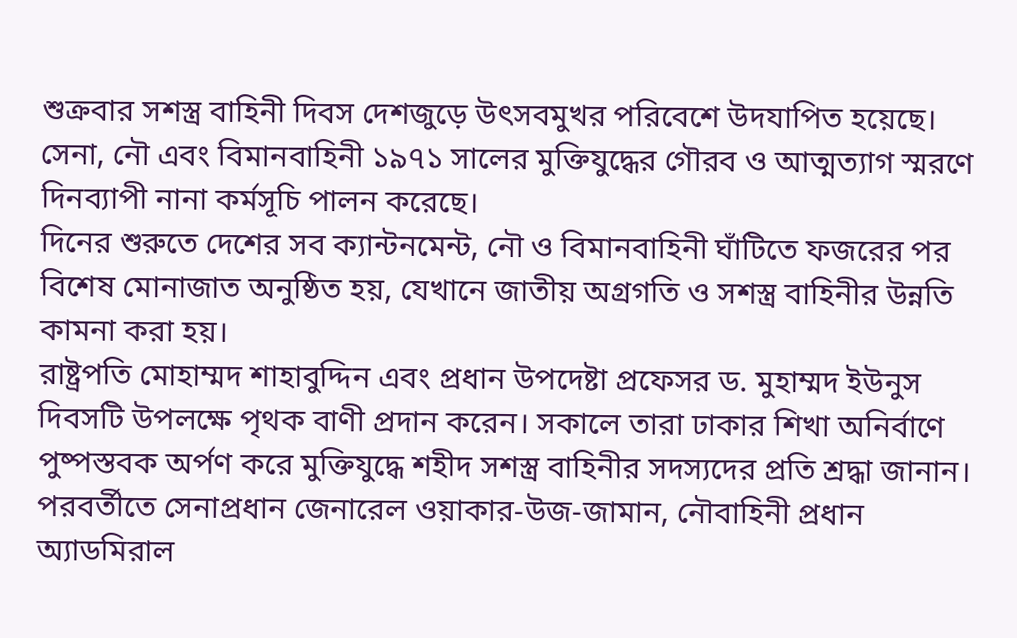শুক্রবার সশস্ত্র বাহিনী দিবস দেশজুড়ে উৎসবমুখর পরিবেশে উদযাপিত হয়েছে। সেনা, নৌ এবং বিমানবাহিনী ১৯৭১ সালের মুক্তিযুদ্ধের গৌরব ও আত্মত্যাগ স্মরণে দিনব্যাপী নানা কর্মসূচি পালন করেছে।
দিনের শুরুতে দেশের সব ক্যান্টনমেন্ট, নৌ ও বিমানবাহিনী ঘাঁটিতে ফজরের পর বিশেষ মোনাজাত অনুষ্ঠিত হয়, যেখানে জাতীয় অগ্রগতি ও সশস্ত্র বাহিনীর উন্নতি কামনা করা হয়।
রাষ্ট্রপতি মোহাম্মদ শাহাবুদ্দিন এবং প্রধান উপদেষ্টা প্রফেসর ড. মুহাম্মদ ইউনুস দিবসটি উপলক্ষে পৃথক বাণী প্রদান করেন। সকালে তারা ঢাকার শিখা অনির্বাণে পুষ্পস্তবক অর্পণ করে মুক্তিযুদ্ধে শহীদ সশস্ত্র বাহিনীর সদস্যদের প্রতি শ্রদ্ধা জানান। পরবর্তীতে সেনাপ্রধান জেনারেল ওয়াকার-উজ-জামান, নৌবাহিনী প্রধান অ্যাডমিরাল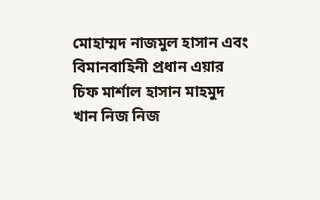মোহাম্মদ নাজমুল হাসান এবং বিমানবাহিনী প্রধান এয়ার চিফ মার্শাল হাসান মাহমুদ খান নিজ নিজ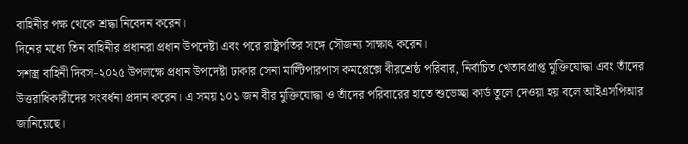বাহিনীর পক্ষ থেকে শ্রদ্ধা নিবেদন করেন।
দিনের মধ্যে তিন বাহিনীর প্রধানরা প্রধান উপদেষ্টা এবং পরে রাষ্ট্রপতির সঙ্গে সৌজন্য সাক্ষাৎ করেন।
সশস্ত্র বাহিনী দিবস-২০২৫ উপলক্ষে প্রধান উপদেষ্টা ঢাকার সেনা মাল্টিপারপাস কমপ্লেক্সে বীরশ্রেষ্ঠ পরিবার, নির্বাচিত খেতাবপ্রাপ্ত মুক্তিযোদ্ধা এবং তাঁদের উত্তরাধিকারীদের সংবর্ধনা প্রদান করেন। এ সময় ১০১ জন বীর মুক্তিযোদ্ধা ও তাঁদের পরিবারের হাতে শুভেচ্ছা কার্ড তুলে দেওয়া হয় বলে আইএসপিআর জানিয়েছে।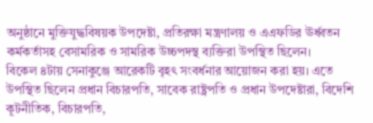অনুষ্ঠানে মুক্তিযুদ্ধবিষয়ক উপদেষ্টা, প্রতিরক্ষা মন্ত্রণালয় ও এএফডির ঊর্ধ্বতন কর্মকর্তাসহ বেসামরিক ও সামরিক উচ্চপদস্থ ব্যক্তিরা উপস্থিত ছিলেন।
বিকেল ৪টায় সেনাকুঞ্জে আরেকটি বৃহৎ সংবর্ধনার আয়োজন করা হয়। এতে উপস্থিত ছিলেন প্রধান বিচারপতি, সাবেক রাষ্ট্রপতি ও প্রধান উপদেষ্টারা, বিদেশি কূটনীতিক, বিচারপতি,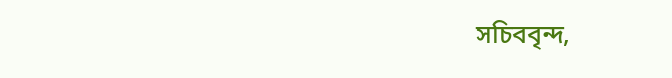সচিববৃন্দ,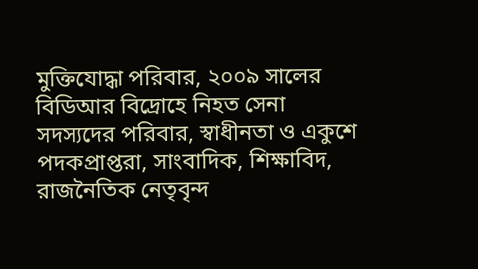মুক্তিযোদ্ধা পরিবার, ২০০৯ সালের বিডিআর বিদ্রোহে নিহত সেনা সদস্যদের পরিবার, স্বাধীনতা ও একুশে পদকপ্রাপ্তরা, সাংবাদিক, শিক্ষাবিদ, রাজনৈতিক নেতৃবৃন্দ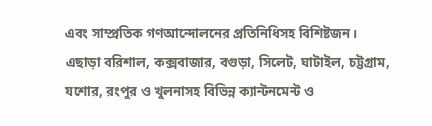এবং সাম্প্রতিক গণআন্দোলনের প্রতিনিধিসহ বিশিষ্টজন।
এছাড়া বরিশাল, কক্সবাজার, বগুড়া, সিলেট, ঘাটাইল, চট্টগ্রাম, যশোর, রংপুর ও খুলনাসহ বিভিন্ন ক্যান্টনমেন্ট ও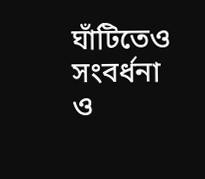ঘাঁটিতেও সংবর্ধনা ও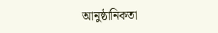আনুষ্ঠানিকতা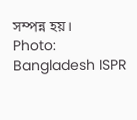সম্পন্ন হয়।
Photo: Bangladesh ISPR